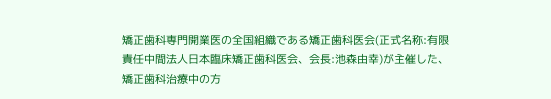矯正歯科専門開業医の全国組織である矯正歯科医会(正式名称:有限責任中間法人日本臨床矯正歯科医会、会長:池森由幸)が主催した、矯正歯科治療中の方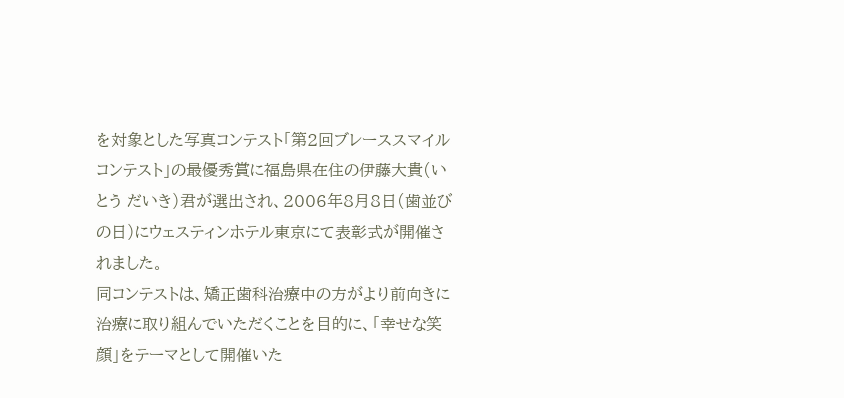を対象とした写真コンテスト「第2回ブレーススマイルコンテスト」の最優秀賞に福島県在住の伊藤大貴(いとう だいき)君が選出され、2006年8月8日(歯並びの日)にウェスティンホテル東京にて表彰式が開催されました。
同コンテストは、矯正歯科治療中の方がより前向きに治療に取り組んでいただくことを目的に、「幸せな笑顔」をテーマとして開催いた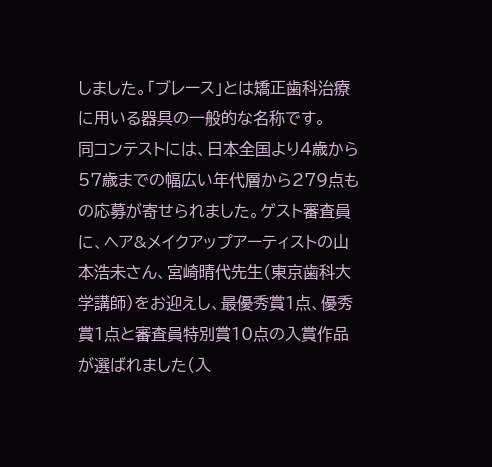しました。「ブレース」とは矯正歯科治療に用いる器具の一般的な名称です。
同コンテストには、日本全国より4歳から57歳までの幅広い年代層から279点もの応募が寄せられました。ゲスト審査員に、ヘア&メイクアップアーティストの山本浩未さん、宮崎晴代先生(東京歯科大学講師)をお迎えし、最優秀賞1点、優秀賞1点と審査員特別賞10点の入賞作品が選ばれました(入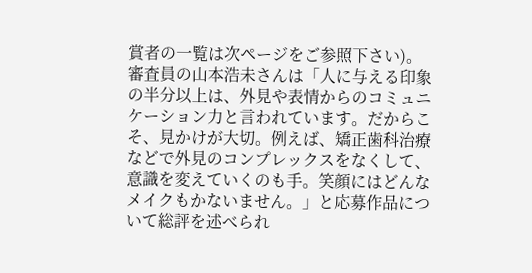賞者の一覧は次ページをご参照下さい)。
審査員の山本浩未さんは「人に与える印象の半分以上は、外見や表情からのコミュニケーション力と言われています。だからこそ、見かけが大切。例えば、矯正歯科治療などで外見のコンプレックスをなくして、意識を変えていくのも手。笑顔にはどんなメイクもかないません。」と応募作品について総評を述べられ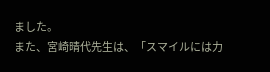ました。
また、宮崎晴代先生は、「スマイルには力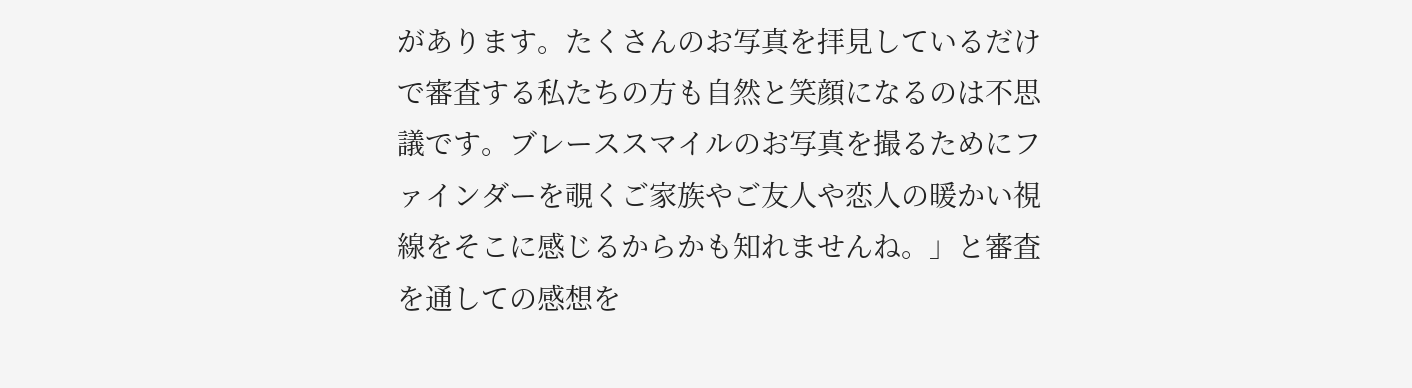があります。たくさんのお写真を拝見しているだけで審査する私たちの方も自然と笑顔になるのは不思議です。ブレーススマイルのお写真を撮るためにファインダーを覗くご家族やご友人や恋人の暖かい視線をそこに感じるからかも知れませんね。」と審査を通しての感想を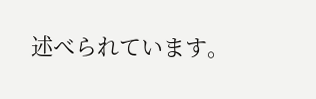述べられています。